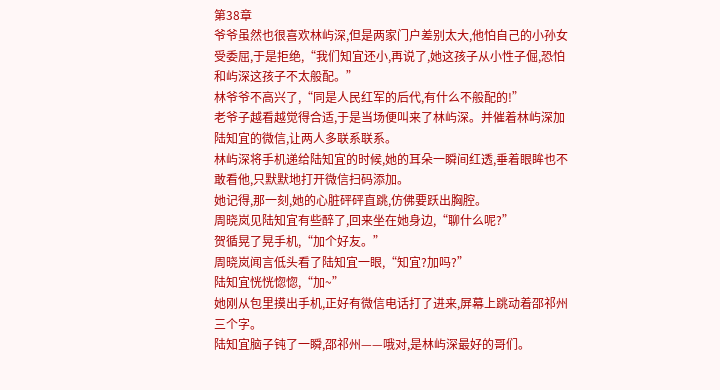第38章
爷爷虽然也很喜欢林屿深,但是两家门户差别太大,他怕自己的小孙女受委屈,于是拒绝,“我们知宜还小,再说了,她这孩子从小性子倔,恐怕和屿深这孩子不太般配。”
林爷爷不高兴了,“同是人民红军的后代,有什么不般配的!”
老爷子越看越觉得合适,于是当场便叫来了林屿深。并催着林屿深加陆知宜的微信,让两人多联系联系。
林屿深将手机递给陆知宜的时候,她的耳朵一瞬间红透,垂着眼眸也不敢看他,只默默地打开微信扫码添加。
她记得,那一刻,她的心脏砰砰直跳,仿佛要跃出胸腔。
周晓岚见陆知宜有些醉了,回来坐在她身边,“聊什么呢?”
贺循晃了晃手机,“加个好友。”
周晓岚闻言低头看了陆知宜一眼,“知宜?加吗?”
陆知宜恍恍惚惚,“加~”
她刚从包里摸出手机,正好有微信电话打了进来,屏幕上跳动着邵祁州三个字。
陆知宜脑子钝了一瞬,邵祁州——哦对,是林屿深最好的哥们。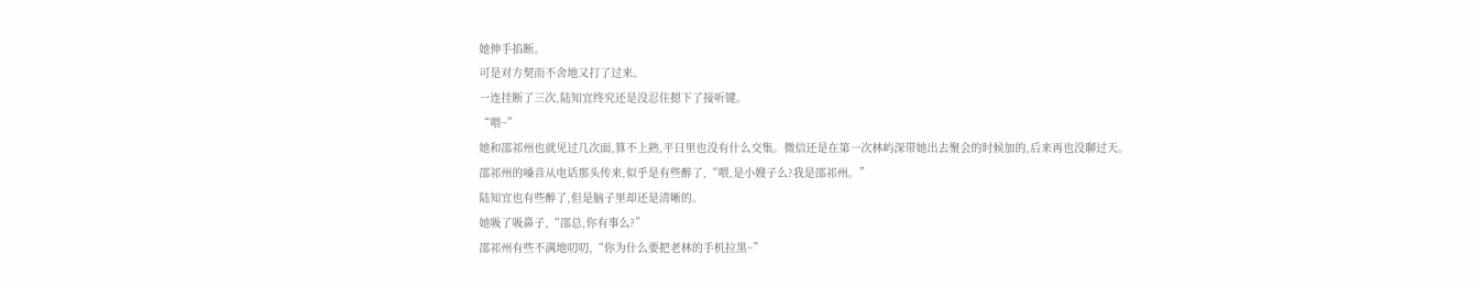她伸手掐断。
可是对方契而不舍地又打了过来。
一连挂断了三次,陆知宜终究还是没忍住摁下了接听键。
“喂~”
她和邵祁州也就见过几次面,算不上熟,平日里也没有什么交集。微信还是在第一次林屿深带她出去聚会的时候加的,后来再也没聊过天。
邵祁州的嗓音从电话那头传来,似乎是有些醉了,“喂,是小嫂子么?我是邵祁州。”
陆知宜也有些醉了,但是脑子里却还是清晰的。
她吸了吸鼻子,“邵总,你有事么?”
邵祁州有些不满地叨叨,“你为什么要把老林的手机拉黑~”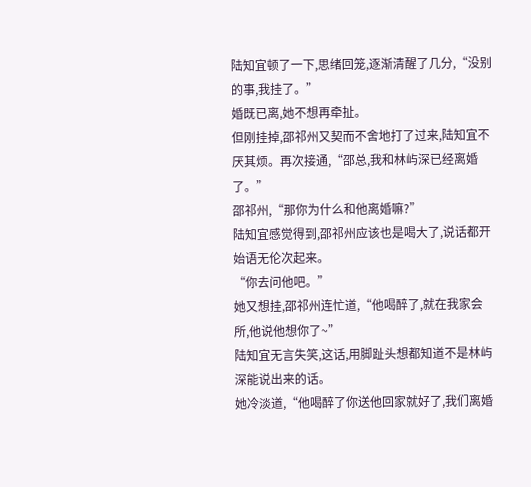陆知宜顿了一下,思绪回笼,逐渐清醒了几分,“没别的事,我挂了。”
婚既已离,她不想再牵扯。
但刚挂掉,邵祁州又契而不舍地打了过来,陆知宜不厌其烦。再次接通,“邵总,我和林屿深已经离婚了。”
邵祁州,“那你为什么和他离婚嘛?”
陆知宜感觉得到,邵祁州应该也是喝大了,说话都开始语无伦次起来。
“你去问他吧。”
她又想挂,邵祁州连忙道,“他喝醉了,就在我家会所,他说他想你了~”
陆知宜无言失笑,这话,用脚趾头想都知道不是林屿深能说出来的话。
她冷淡道,“他喝醉了你送他回家就好了,我们离婚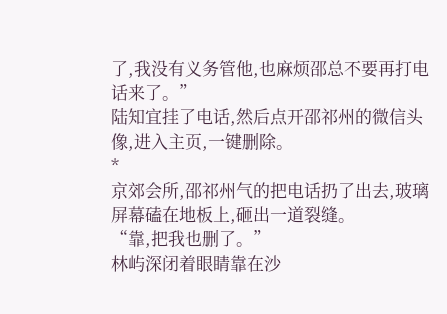了,我没有义务管他,也麻烦邵总不要再打电话来了。”
陆知宜挂了电话,然后点开邵祁州的微信头像,进入主页,一键删除。
*
京郊会所,邵祁州气的把电话扔了出去,玻璃屏幕磕在地板上,砸出一道裂缝。
“靠,把我也删了。”
林屿深闭着眼睛靠在沙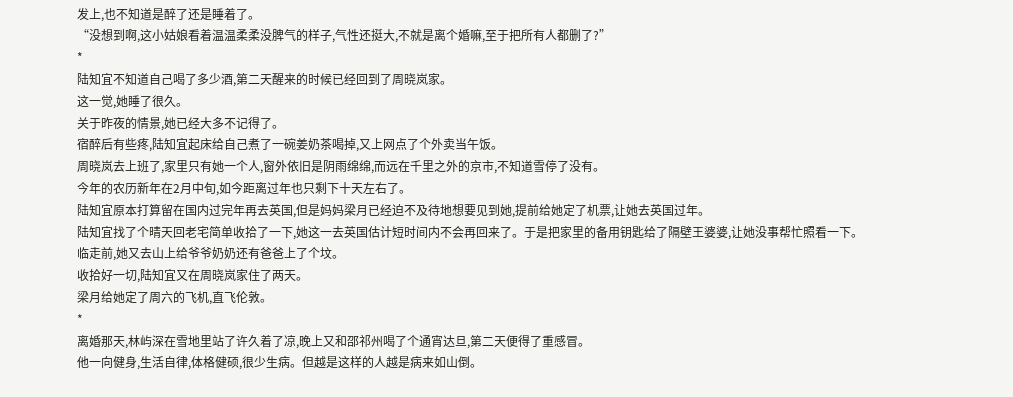发上,也不知道是醉了还是睡着了。
“没想到啊,这小姑娘看着温温柔柔没脾气的样子,气性还挺大,不就是离个婚嘛,至于把所有人都删了?”
*
陆知宜不知道自己喝了多少酒,第二天醒来的时候已经回到了周晓岚家。
这一觉,她睡了很久。
关于昨夜的情景,她已经大多不记得了。
宿醉后有些疼,陆知宜起床给自己煮了一碗姜奶茶喝掉,又上网点了个外卖当午饭。
周晓岚去上班了,家里只有她一个人,窗外依旧是阴雨绵绵,而远在千里之外的京市,不知道雪停了没有。
今年的农历新年在2月中旬,如今距离过年也只剩下十天左右了。
陆知宜原本打算留在国内过完年再去英国,但是妈妈梁月已经迫不及待地想要见到她,提前给她定了机票,让她去英国过年。
陆知宜找了个晴天回老宅简单收拾了一下,她这一去英国估计短时间内不会再回来了。于是把家里的备用钥匙给了隔壁王婆婆,让她没事帮忙照看一下。
临走前,她又去山上给爷爷奶奶还有爸爸上了个坟。
收拾好一切,陆知宜又在周晓岚家住了两天。
梁月给她定了周六的飞机,直飞伦敦。
*
离婚那天,林屿深在雪地里站了许久着了凉,晚上又和邵祁州喝了个通宵达旦,第二天便得了重感冒。
他一向健身,生活自律,体格健硕,很少生病。但越是这样的人越是病来如山倒。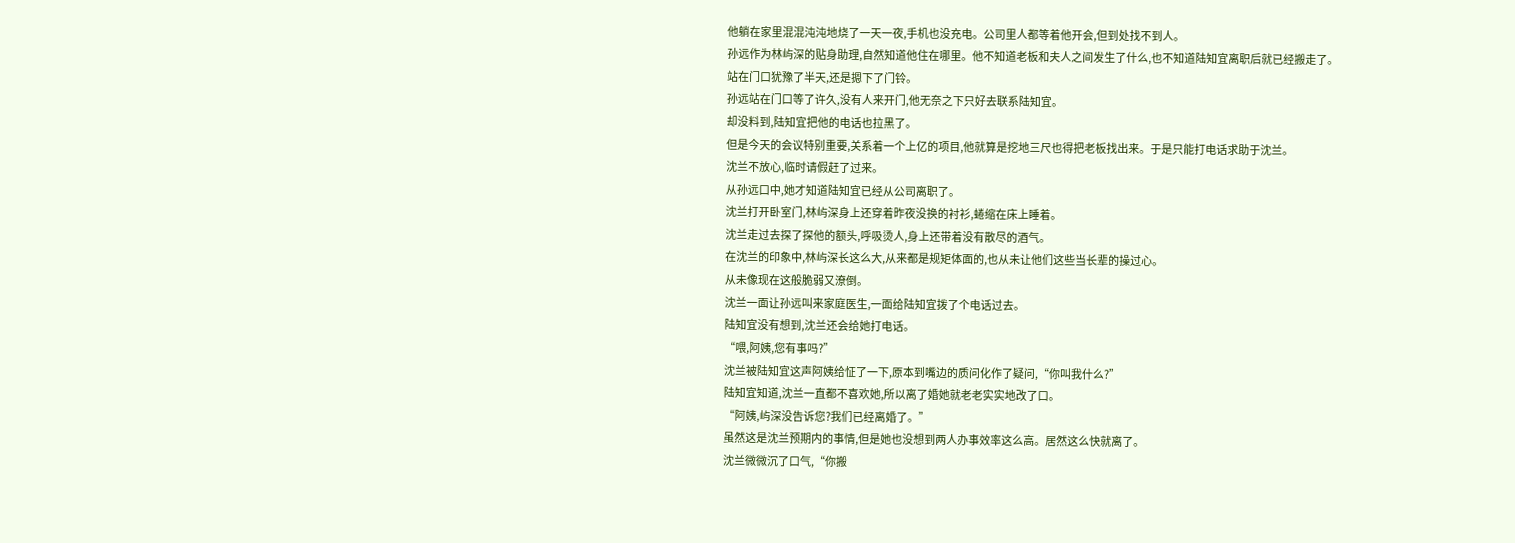他躺在家里混混沌沌地烧了一天一夜,手机也没充电。公司里人都等着他开会,但到处找不到人。
孙远作为林屿深的贴身助理,自然知道他住在哪里。他不知道老板和夫人之间发生了什么,也不知道陆知宜离职后就已经搬走了。
站在门口犹豫了半天,还是摁下了门铃。
孙远站在门口等了许久,没有人来开门,他无奈之下只好去联系陆知宜。
却没料到,陆知宜把他的电话也拉黑了。
但是今天的会议特别重要,关系着一个上亿的项目,他就算是挖地三尺也得把老板找出来。于是只能打电话求助于沈兰。
沈兰不放心,临时请假赶了过来。
从孙远口中,她才知道陆知宜已经从公司离职了。
沈兰打开卧室门,林屿深身上还穿着昨夜没换的衬衫,蜷缩在床上睡着。
沈兰走过去探了探他的额头,呼吸烫人,身上还带着没有散尽的酒气。
在沈兰的印象中,林屿深长这么大,从来都是规矩体面的,也从未让他们这些当长辈的操过心。
从未像现在这般脆弱又潦倒。
沈兰一面让孙远叫来家庭医生,一面给陆知宜拨了个电话过去。
陆知宜没有想到,沈兰还会给她打电话。
“喂,阿姨,您有事吗?”
沈兰被陆知宜这声阿姨给怔了一下,原本到嘴边的质问化作了疑问,“你叫我什么?”
陆知宜知道,沈兰一直都不喜欢她,所以离了婚她就老老实实地改了口。
“阿姨,屿深没告诉您?我们已经离婚了。”
虽然这是沈兰预期内的事情,但是她也没想到两人办事效率这么高。居然这么快就离了。
沈兰微微沉了口气,“你搬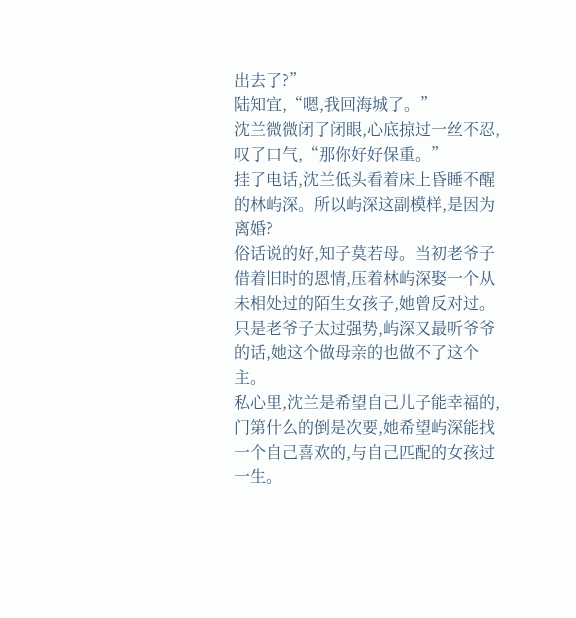出去了?”
陆知宜,“嗯,我回海城了。”
沈兰微微闭了闭眼,心底掠过一丝不忍,叹了口气,“那你好好保重。”
挂了电话,沈兰低头看着床上昏睡不醒的林屿深。所以屿深这副模样,是因为离婚?
俗话说的好,知子莫若母。当初老爷子借着旧时的恩情,压着林屿深娶一个从未相处过的陌生女孩子,她曾反对过。
只是老爷子太过强势,屿深又最听爷爷的话,她这个做母亲的也做不了这个主。
私心里,沈兰是希望自己儿子能幸福的,门第什么的倒是次要,她希望屿深能找一个自己喜欢的,与自己匹配的女孩过一生。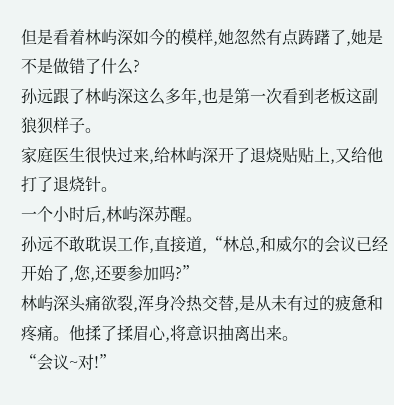但是看着林屿深如今的模样,她忽然有点踌躇了,她是不是做错了什么?
孙远跟了林屿深这么多年,也是第一次看到老板这副狼狈样子。
家庭医生很快过来,给林屿深开了退烧贴贴上,又给他打了退烧针。
一个小时后,林屿深苏醒。
孙远不敢耽误工作,直接道,“林总,和威尔的会议已经开始了,您,还要参加吗?”
林屿深头痛欲裂,浑身冷热交替,是从未有过的疲惫和疼痛。他揉了揉眉心,将意识抽离出来。
“会议~对!”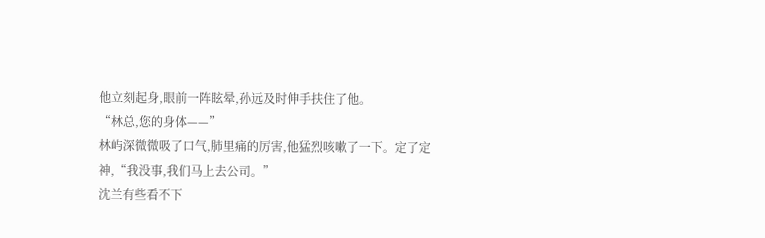他立刻起身,眼前一阵眩晕,孙远及时伸手扶住了他。
“林总,您的身体——”
林屿深微微吸了口气,肺里痛的厉害,他猛烈咳嗽了一下。定了定神,“我没事,我们马上去公司。”
沈兰有些看不下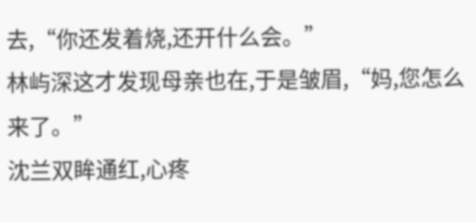去,“你还发着烧,还开什么会。”
林屿深这才发现母亲也在,于是皱眉,“妈,您怎么来了。”
沈兰双眸通红,心疼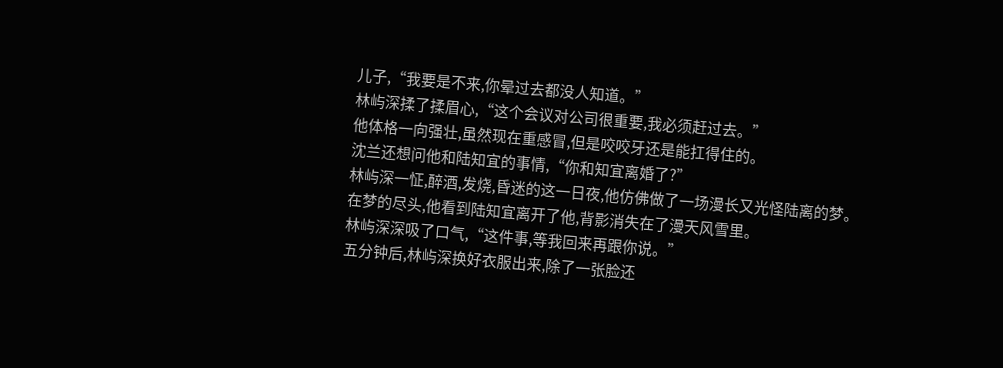儿子,“我要是不来,你晕过去都没人知道。”
林屿深揉了揉眉心,“这个会议对公司很重要,我必须赶过去。”
他体格一向强壮,虽然现在重感冒,但是咬咬牙还是能扛得住的。
沈兰还想问他和陆知宜的事情,“你和知宜离婚了?”
林屿深一怔,醉酒,发烧,昏迷的这一日夜,他仿佛做了一场漫长又光怪陆离的梦。
在梦的尽头,他看到陆知宜离开了他,背影消失在了漫天风雪里。
林屿深深吸了口气,“这件事,等我回来再跟你说。”
五分钟后,林屿深换好衣服出来,除了一张脸还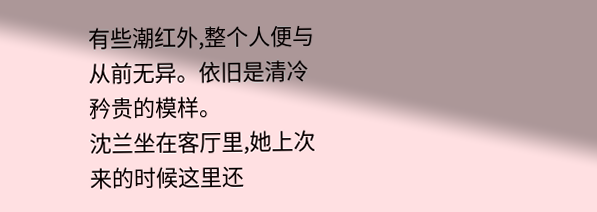有些潮红外,整个人便与从前无异。依旧是清冷矜贵的模样。
沈兰坐在客厅里,她上次来的时候这里还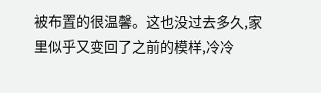被布置的很温馨。这也没过去多久,家里似乎又变回了之前的模样,冷冷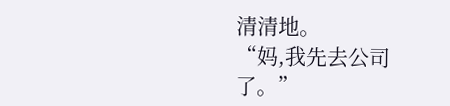清清地。
“妈,我先去公司了。”